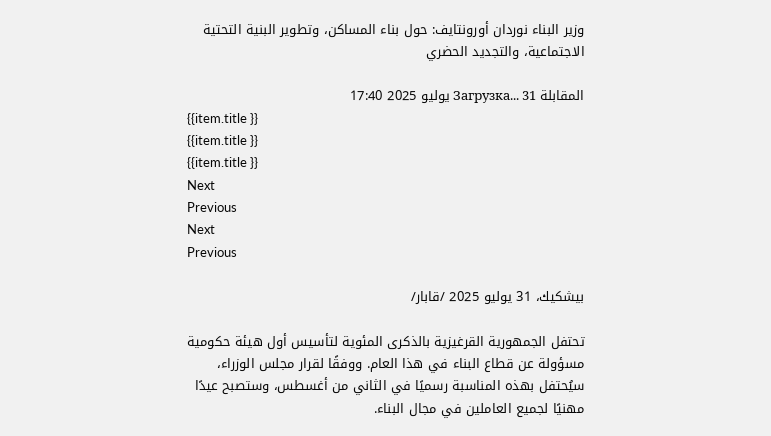وزير البناء نوردان أورونتايف: حول بناء المساكن، وتطوير البنية التحتية الاجتماعية، والتجديد الحضري

المقابلة Загрузка... 31 يوليو 2025 17:40
{{item.title }}
{{item.title }}
{{item.title }}
Next
Previous
Next
Previous

بيشكيك، 31 يوليو 2025 /قابار/

تحتفل الجمهورية القرغيزية بالذكرى المئوية لتأسيس أول هيئة حكومية مسؤولة عن قطاع البناء في هذا العام. ووفقًا لقرار مجلس الوزراء، سيُحتفل بهذه المناسبة رسميًا في الثاني من أغسطس، وستصبح عيدًا مهنيًا لجميع العاملين في مجال البناء.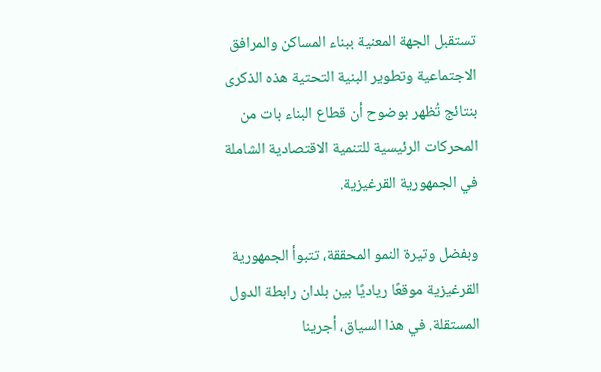تستقبل الجهة المعنية ببناء المساكن والمرافق الاجتماعية وتطوير البنية التحتية هذه الذكرى بنتائج تُظهر بوضوح أن قطاع البناء بات من المحركات الرئيسية للتنمية الاقتصادية الشاملة في الجمهورية القرغيزية.

وبفضل وتيرة النمو المحققة، تتبوأ الجمهورية القرغيزية موقعًا رياديًا بين بلدان رابطة الدول المستقلة. في هذا السياق، أجرينا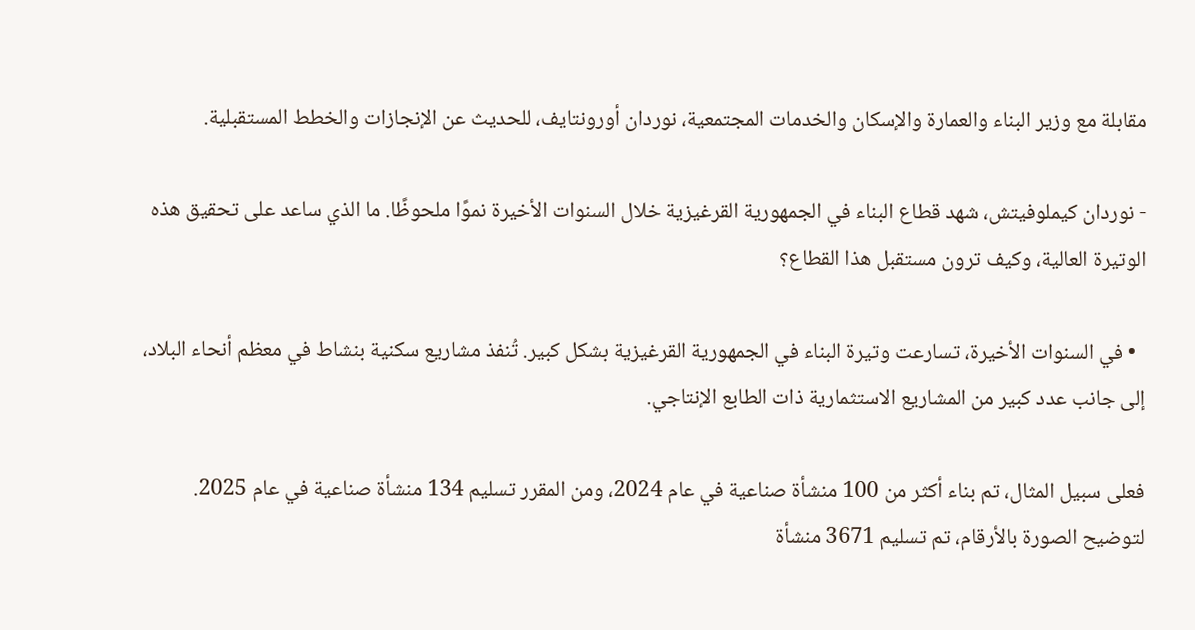مقابلة مع وزير البناء والعمارة والإسكان والخدمات المجتمعية، نوردان أورونتايف، للحديث عن الإنجازات والخطط المستقبلية.

- نوردان كيملوفيتش، شهد قطاع البناء في الجمهورية القرغيزية خلال السنوات الأخيرة نموًا ملحوظًا. ما الذي ساعد على تحقيق هذه الوتيرة العالية، وكيف ترون مستقبل هذا القطاع؟

  • في السنوات الأخيرة، تسارعت وتيرة البناء في الجمهورية القرغيزية بشكل كبير. تُنفذ مشاريع سكنية بنشاط في معظم أنحاء البلاد، إلى جانب عدد كبير من المشاريع الاستثمارية ذات الطابع الإنتاجي.

فعلى سبيل المثال، تم بناء أكثر من 100 منشأة صناعية في عام 2024، ومن المقرر تسليم 134 منشأة صناعية في عام 2025. لتوضيح الصورة بالأرقام، تم تسليم 3671 منشأة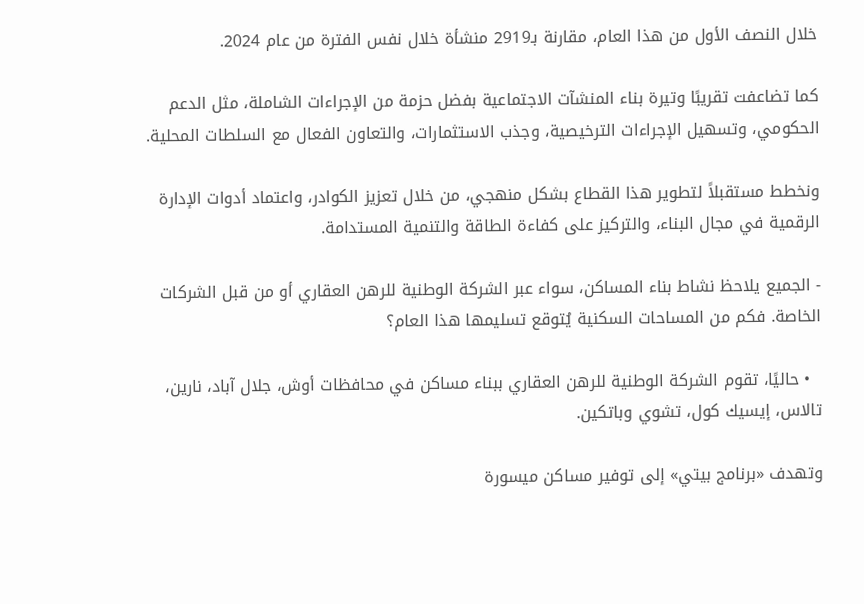خلال النصف الأول من هذا العام، مقارنة بـ2919 منشأة خلال نفس الفترة من عام 2024.

كما تضاعفت تقريبًا وتيرة بناء المنشآت الاجتماعية بفضل حزمة من الإجراءات الشاملة، مثل الدعم الحكومي، وتسهيل الإجراءات الترخيصية، وجذب الاستثمارات، والتعاون الفعال مع السلطات المحلية.

ونخطط مستقبلاً لتطوير هذا القطاع بشكل منهجي، من خلال تعزيز الكوادر، واعتماد أدوات الإدارة الرقمية في مجال البناء، والتركيز على كفاءة الطاقة والتنمية المستدامة.

- الجميع يلاحظ نشاط بناء المساكن، سواء عبر الشركة الوطنية للرهن العقاري أو من قبل الشركات الخاصة. فكم من المساحات السكنية يُتوقع تسليمها هذا العام؟

  • حاليًا، تقوم الشركة الوطنية للرهن العقاري ببناء مساكن في محافظات أوش، جلال آباد، نارين، تالاس، إيسيك كول، تشوي وباتكين.

وتهدف «برنامج بيتي» إلى توفير مساكن ميسورة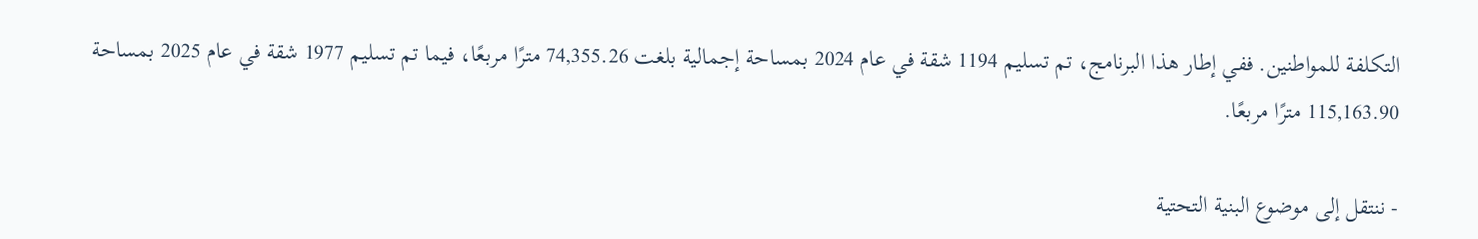التكلفة للمواطنين. ففي إطار هذا البرنامج، تم تسليم 1194 شقة في عام 2024 بمساحة إجمالية بلغت 74,355.26 مترًا مربعًا، فيما تم تسليم 1977 شقة في عام 2025 بمساحة 115,163.90 مترًا مربعًا.

- ننتقل إلى موضوع البنية التحتية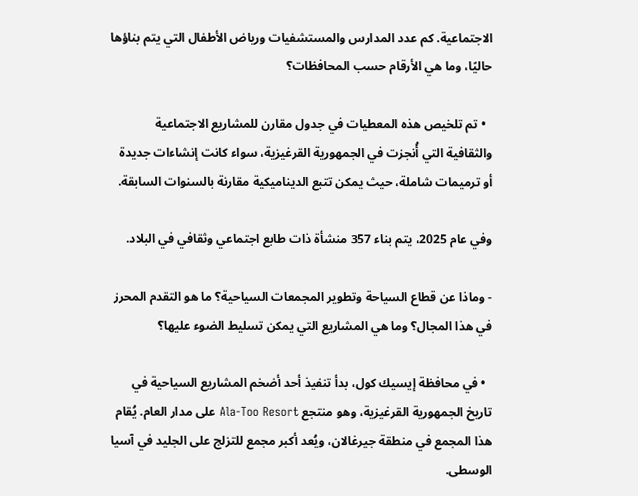الاجتماعية. كم عدد المدارس والمستشفيات ورياض الأطفال التي يتم بناؤها حاليًا، وما هي الأرقام حسب المحافظات؟

  • تم تلخيص هذه المعطيات في جدول مقارن للمشاريع الاجتماعية والثقافية التي أُنجزت في الجمهورية القرغيزية، سواء كانت إنشاءات جديدة أو ترميمات شاملة، حيث يمكن تتبع الديناميكية مقارنة بالسنوات السابقة.

وفي عام 2025، يتم بناء 357 منشأة ذات طابع اجتماعي وثقافي في البلاد.

- وماذا عن قطاع السياحة وتطوير المجمعات السياحية؟ ما هو التقدم المحرز في هذا المجال؟ وما هي المشاريع التي يمكن تسليط الضوء عليها؟

  • في محافظة إيسيك كول، بدأ تنفيذ أحد أضخم المشاريع السياحية في تاريخ الجمهورية القرغيزية، وهو منتجع Ala-Too Resort على مدار العام. يُقام هذا المجمع في منطقة جيرغالان، ويُعد أكبر مجمع للتزلج على الجليد في آسيا الوسطى.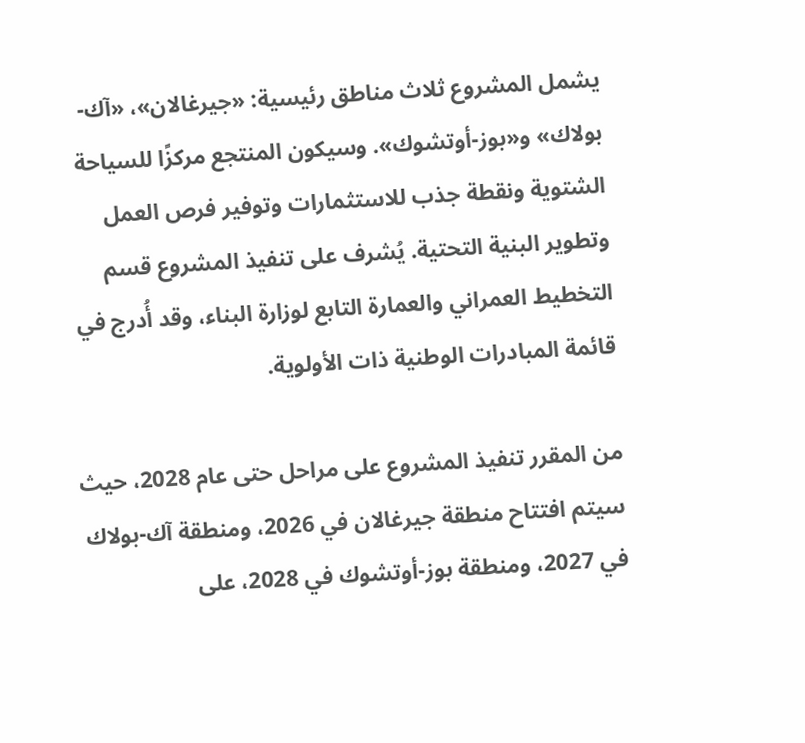يشمل المشروع ثلاث مناطق رئيسية: «جيرغالان»، «آك-بولاك» و«بوز-أوتشوك». وسيكون المنتجع مركزًا للسياحة الشتوية ونقطة جذب للاستثمارات وتوفير فرص العمل وتطوير البنية التحتية. يُشرف على تنفيذ المشروع قسم التخطيط العمراني والعمارة التابع لوزارة البناء، وقد أُدرج في قائمة المبادرات الوطنية ذات الأولوية.

من المقرر تنفيذ المشروع على مراحل حتى عام 2028، حيث سيتم افتتاح منطقة جيرغالان في 2026، ومنطقة آك-بولاك في 2027، ومنطقة بوز-أوتشوك في 2028، على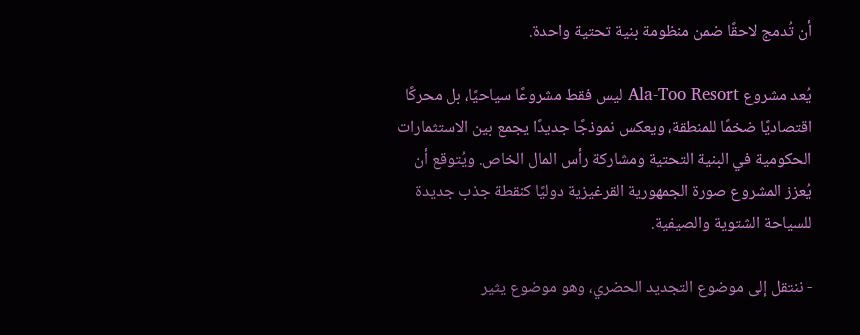أن تُدمج لاحقًا ضمن منظومة بنية تحتية واحدة.

يُعد مشروع Ala-Too Resort ليس فقط مشروعًا سياحيًا، بل محركًا اقتصاديًا ضخمًا للمنطقة، ويعكس نموذجًا جديدًا يجمع بين الاستثمارات الحكومية في البنية التحتية ومشاركة رأس المال الخاص. ويُتوقع أن يُعزز المشروع صورة الجمهورية القرغيزية دوليًا كنقطة جذب جديدة للسياحة الشتوية والصيفية.

- ننتقل إلى موضوع التجديد الحضري، وهو موضوع يثير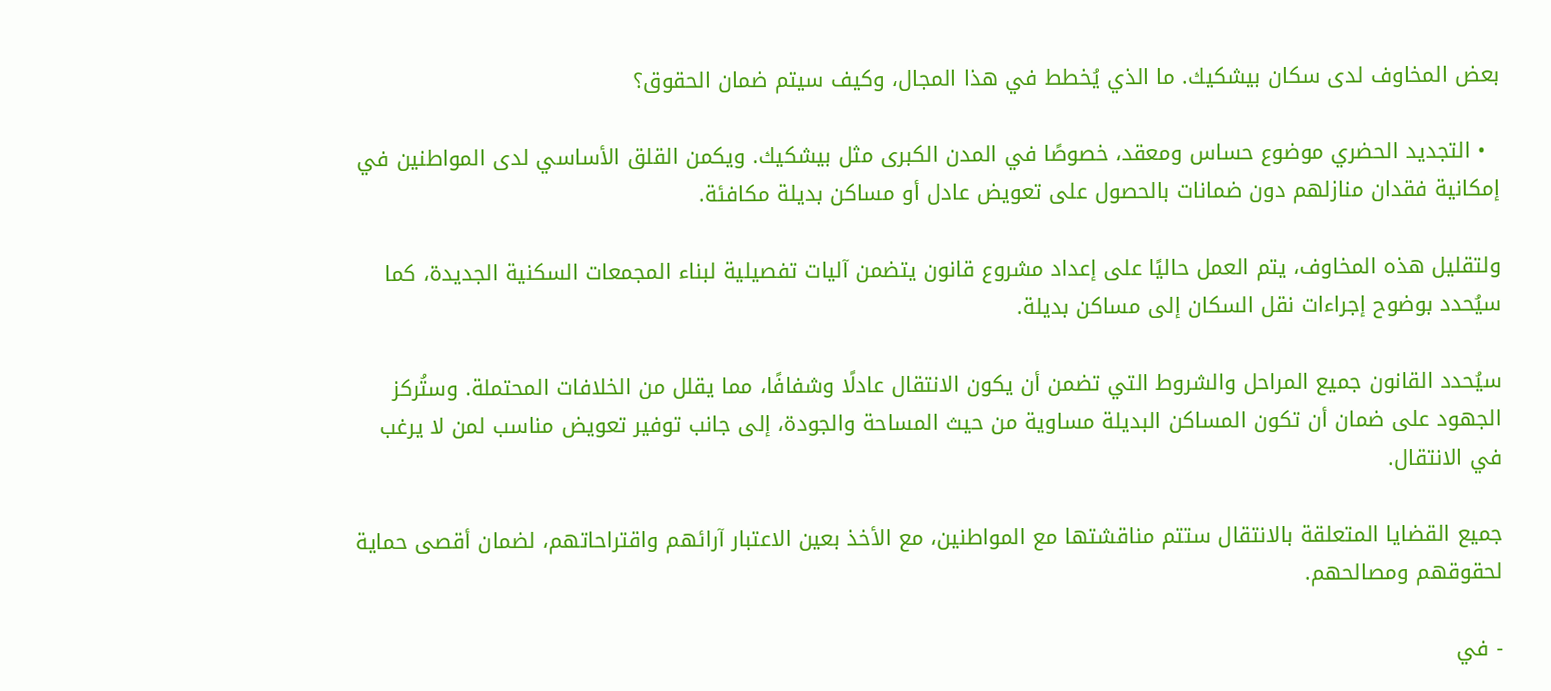بعض المخاوف لدى سكان بيشكيك. ما الذي يُخطط في هذا المجال، وكيف سيتم ضمان الحقوق؟

  • التجديد الحضري موضوع حساس ومعقد، خصوصًا في المدن الكبرى مثل بيشكيك. ويكمن القلق الأساسي لدى المواطنين في إمكانية فقدان منازلهم دون ضمانات بالحصول على تعويض عادل أو مساكن بديلة مكافئة.

ولتقليل هذه المخاوف، يتم العمل حاليًا على إعداد مشروع قانون يتضمن آليات تفصيلية لبناء المجمعات السكنية الجديدة، كما سيُحدد بوضوح إجراءات نقل السكان إلى مساكن بديلة.

سيُحدد القانون جميع المراحل والشروط التي تضمن أن يكون الانتقال عادلًا وشفافًا، مما يقلل من الخلافات المحتملة. وستُركز الجهود على ضمان أن تكون المساكن البديلة مساوية من حيث المساحة والجودة، إلى جانب توفير تعويض مناسب لمن لا يرغب في الانتقال.

جميع القضايا المتعلقة بالانتقال ستتم مناقشتها مع المواطنين، مع الأخذ بعين الاعتبار آرائهم واقتراحاتهم، لضمان أقصى حماية لحقوقهم ومصالحهم.

- في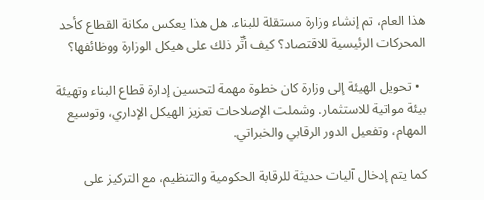هذا العام، تم إنشاء وزارة مستقلة للبناء. هل هذا يعكس مكانة القطاع كأحد المحركات الرئيسية للاقتصاد؟ كيف أثّر ذلك على هيكل الوزارة ووظائفها؟

  • تحويل الهيئة إلى وزارة كان خطوة مهمة لتحسين إدارة قطاع البناء وتهيئة بيئة مواتية للاستثمار. وشملت الإصلاحات تعزيز الهيكل الإداري، وتوسيع المهام، وتفعيل الدور الرقابي والخبراتي.

كما يتم إدخال آليات حديثة للرقابة الحكومية والتنظيم، مع التركيز على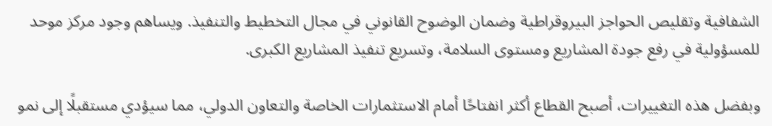الشفافية وتقليص الحواجز البيروقراطية وضمان الوضوح القانوني في مجال التخطيط والتنفيذ. ويساهم وجود مركز موحد للمسؤولية في رفع جودة المشاريع ومستوى السلامة، وتسريع تنفيذ المشاريع الكبرى.

وبفضل هذه التغييرات، أصبح القطاع أكثر انفتاحًا أمام الاستثمارات الخاصة والتعاون الدولي، مما سيؤدي مستقبلًا إلى نمو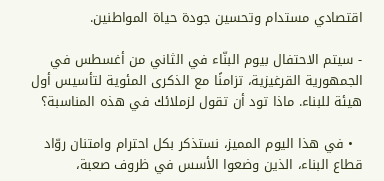اقتصادي مستدام وتحسين جودة حياة المواطنين.

- سيتم الاحتفال بيوم البنّاء في الثاني من أغسطس في الجمهورية القرغيزية، تزامنًا مع الذكرى المئوية لتأسيس أول هيئة للبناء. ماذا تود أن تقول لزملائك في هذه المناسبة؟

  • في هذا اليوم المميز، نستذكر بكل احترام وامتنان روّاد قطاع البناء، الذين وضعوا الأسس في ظروف صعبة،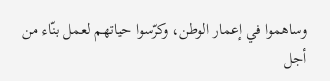وساهموا في إعمار الوطن، وكرّسوا حياتهم لعمل بنّاء من أجل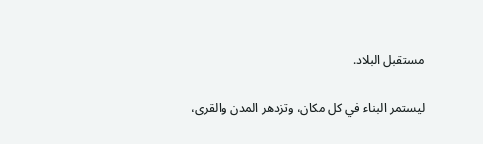مستقبل البلاد.

ليستمر البناء في كل مكان، وتزدهر المدن والقرى،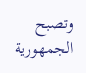وتصبح الجمهورية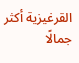القرغيزية أكثر جمالًا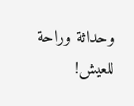وحداثة وراحة للعيش!